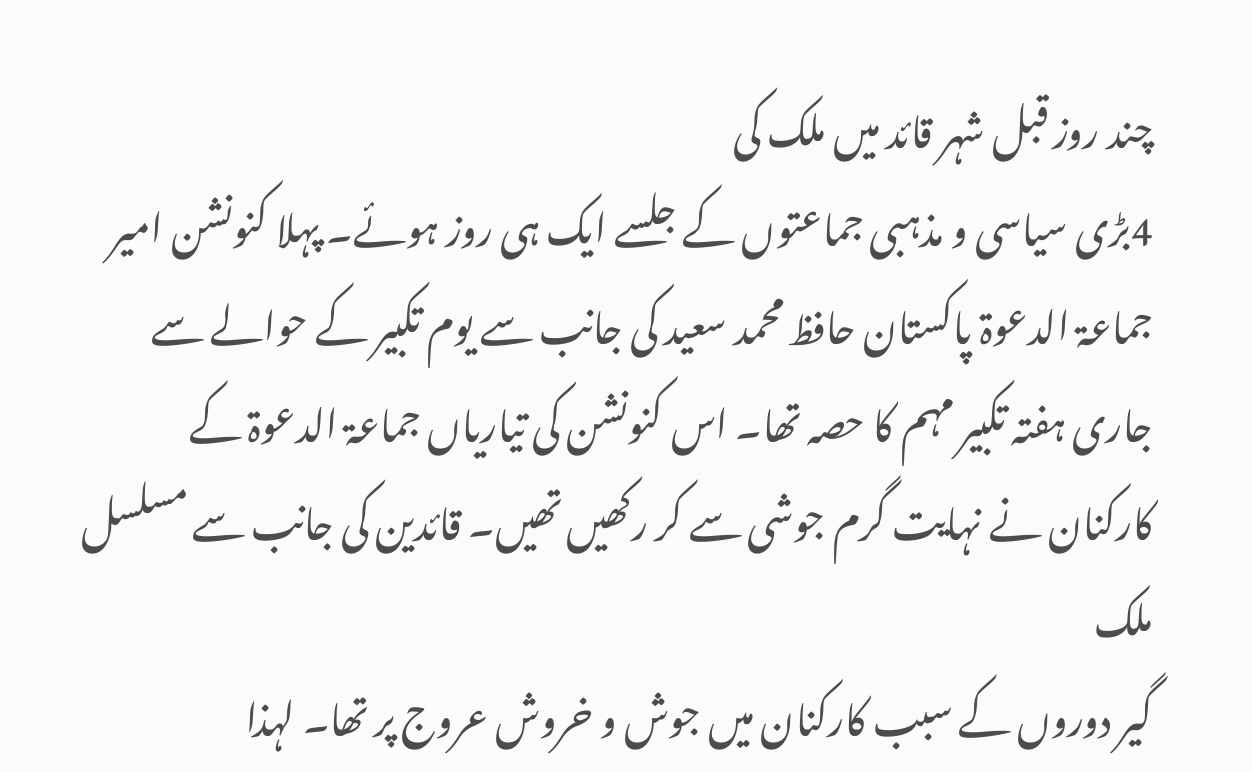چند روز قبل شہر قائد میں ملک کی
4بڑی سیاسی و مذہبی جماعتوں کے جلسے ایک ہی روز ہوئے۔ پہلا کنونشن امیر
جماعۃ الدعوۃ پاکستان حافظ محمد سعید کی جانب سے یوم تکبیر کے حوالے سے
جاری ہفتہ تکبیر مہم کا حصہ تھا۔ اس کنونشن کی تیاریاں جماعۃ الدعوۃ کے
کارکنان نے نہایت گرم جوشی سے کر رکھیں تھیں۔ قائدین کی جانب سے مسلسل ملک
گیر دوروں کے سبب کارکنان میں جوش و خروش عروج پر تھا۔ لہذا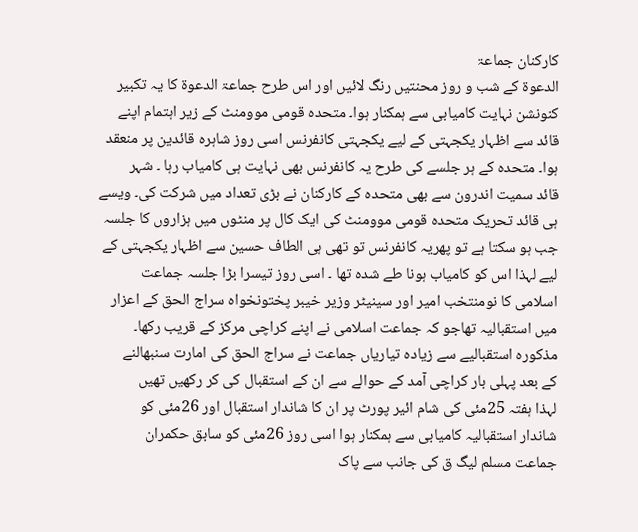کارکنان جماعۃ
الدعوۃ کے شب و روز محنتیں رنگ لائیں اور اس طرح جماعۃ الدعوۃ کا یہ تکبیر
کنونشن نہایت کامیابی سے ہمکنار ہوا۔ متحدہ قومی موومنٹ کے زیر اہتمام اپنے
قائد سے اظہار یکجہتی کے لیے یکجہتی کانفرنس اسی روز شاہرہ قائدین پر منعقد
ہوا۔ متحدہ کے ہر جلسے کی طرح یہ کانفرنس بھی نہایت ہی کامیاب رہا ۔ شہر
قائد سمیت اندرون سے بھی متحدہ کے کارکنان نے بڑی تعداد میں شرکت کی۔ ویسے
ہی قائد تحریک متحدہ قومی موومنٹ کی ایک کال پر منٹوں میں ہزاروں کا جلسہ
جب ہو سکتا ہے تو پھریہ کانفرنس تو تھی ہی الطاف حسین سے اظہار یکجہتی کے
لیے لہذا اس کو کامیاب ہونا طے شدہ تھا ۔ اسی روز تیسرا بڑا جلسہ جماعت
اسلامی کا نومنتخب امیر اور سینیٹر وزیر خیبر پختونخواہ سراج الحق کے اعزار
میں استقبالیہ تھاجو کہ جماعت اسلامی نے اپنے کراچی مرکز کے قریب رکھا۔
مذکورہ استقبالیے سے زیادہ تیاریاں جماعت نے سراج الحق کی امارت سنبھالنے
کے بعد پہلی بار کراچی آمد کے حوالے سے ان کے استقبال کی کر رکھیں تھیں
لہذا ہفتہ 25مئی کی شام ائیر پورٹ پر ان کا شاندار استقبال اور 26مئی کو
شاندار استقبالیہ کامیابی سے ہمکنار ہوا اسی روز 26مئی کو سابق حکمران
جماعت مسلم لیگ ق کی جانب سے پاک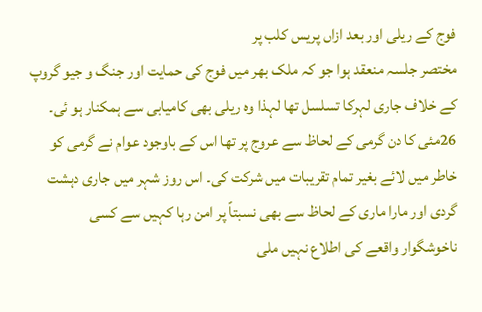فوج کے ریلی اور بعد ازاں پریس کلب پر
مختصر جلسہ منعقد ہوا جو کہ ملک بھر میں فوج کی حمایت اور جنگ و جیو گروپ
کے خلاف جاری لہرکا تسلسل تھا لہذا وہ ریلی بھی کامیابی سے ہمکنار ہو ئی۔
26مئی کا دن گرمی کے لحاظ سے عروج پر تھا اس کے باوجود عوام نے گرمی کو
خاطر میں لائے بغیر تمام تقریبات میں شرکت کی۔ اس روز شہر میں جاری دہشت
گردی اور مارا ماری کے لحاظ سے بھی نسبتاً پر امن رہا کہیں سے کسی
ناخوشگوار واقعے کی اطلاع نہیں ملی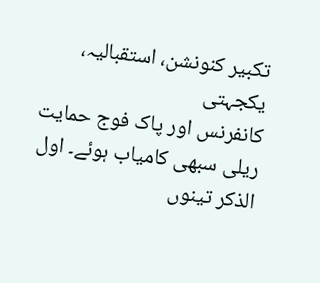تکبیر کنونشن، استقبالیہ، یکجہتی
کانفرنس اور پاک فوج حمایت ریلی سبھی کامیاب ہوئے۔ اول الذکر تینوں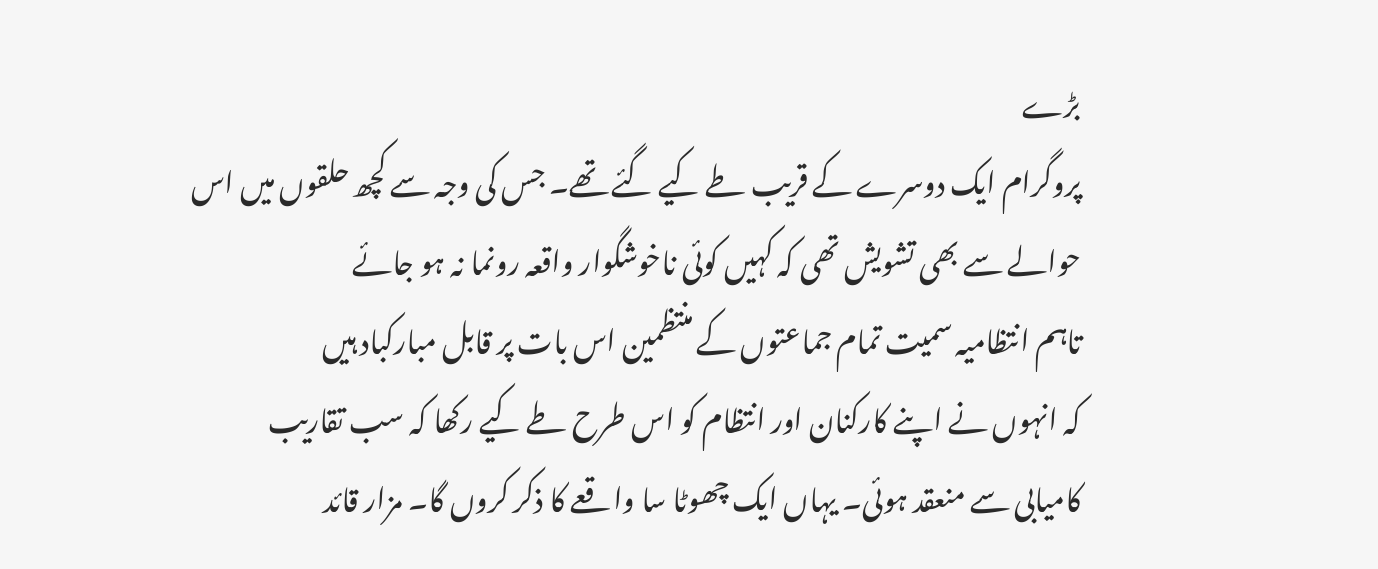بڑے
پروگرام ایک دوسرے کے قریب طے کیے گئے تھے۔ جس کی وجہ سے کچھ حلقوں میں اس
حوالے سے بھی تشویش تھی کہ کہیں کوئی ناخوشگوار واقعہ رونما نہ ہو جائے
تاہم انتظامیہ سمیت تمام جماعتوں کے منتظمین اس بات پر قابل مبارکباد ہیں
کہ انہوں نے اپنے کارکنان اور انتظام کو اس طرح طے کیے رکھا کہ سب تقاریب
کامیابی سے منعقد ہوئی۔ یہاں ایک چھوٹا سا واقعے کا ذکر کروں گا۔ مزار قائد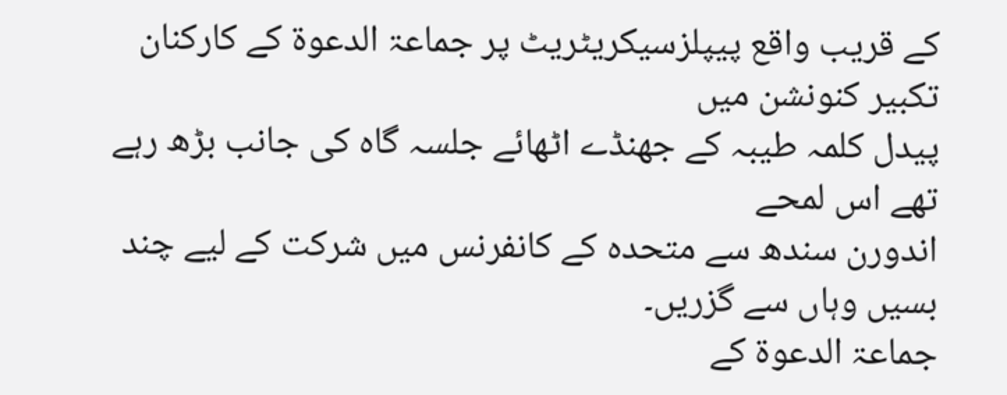کے قریب واقع پیپلزسیکریٹریٹ پر جماعۃ الدعوۃ کے کارکنان تکبیر کنونشن میں
پیدل کلمہ طیبہ کے جھنڈے اٹھائے جلسہ گاہ کی جانب بڑھ رہے تھے اس لمحے
اندورن سندھ سے متحدہ کے کانفرنس میں شرکت کے لیے چند بسیں وہاں سے گزریں۔
جماعۃ الدعوۃ کے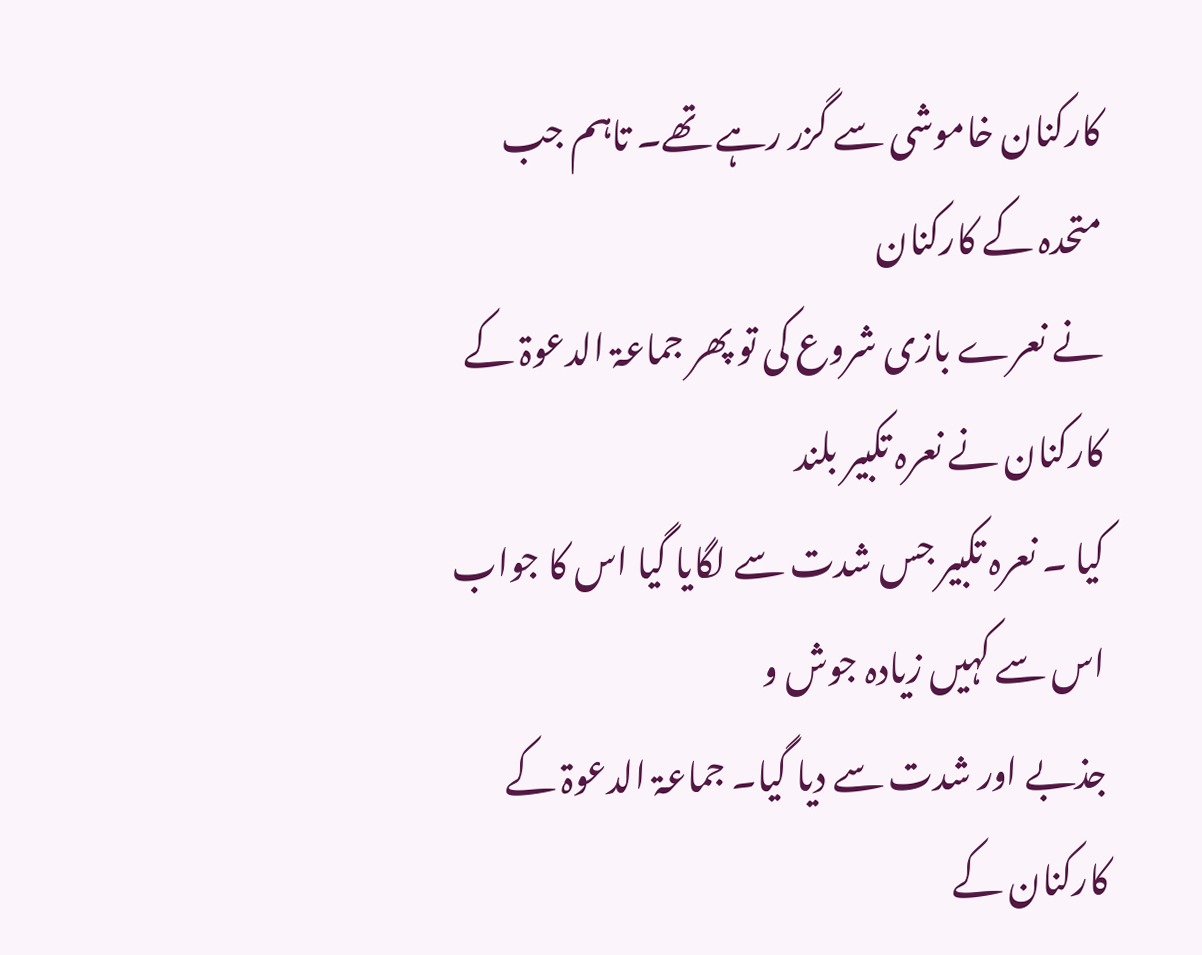کارکنان خاموشی سے گزر رہے تھے۔ تاہم جب متحدہ کے کارکنان
نے نعرے بازی شروع کی تو پھر جماعۃ الدعوۃ کے کارکنان نے نعرہ تکبیر بلند
کیا ۔ نعرہ تکبیر جس شدت سے لگایا گیا اس کا جواب اس سے کہیں زیادہ جوش و
جذبے اور شدت سے دیا گیا۔ جماعۃ الدعوۃ کے کارکنان کے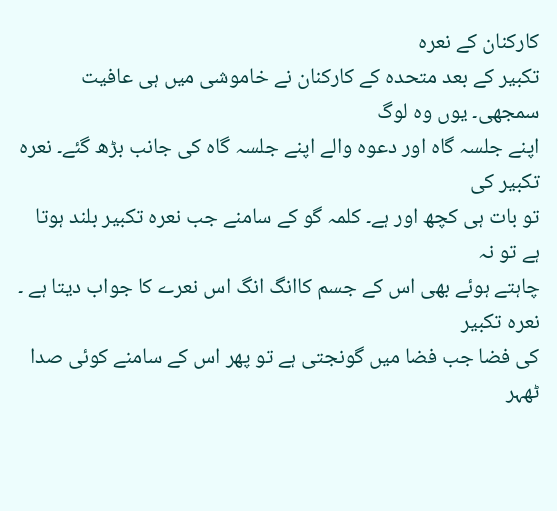کارکنان کے نعرہ
تکبیر کے بعد متحدہ کے کارکنان نے خاموشی میں ہی عافیت سمجھی۔ یوں وہ لوگ
اپنے جلسہ گاہ اور دعوہ والے اپنے جلسہ گاہ کی جانب بڑھ گئے۔ نعرہ تکبیر کی
تو بات ہی کچھ اور ہے۔ کلمہ گو کے سامنے جب نعرہ تکبیر بلند ہوتا ہے تو نہ
چاہتے ہوئے بھی اس کے جسم کاانگ انگ اس نعرے کا جواب دیتا ہے ۔ نعرہ تکبیر
کی فضا جب فضا میں گونجتی ہے تو پھر اس کے سامنے کوئی صدا ٹھہر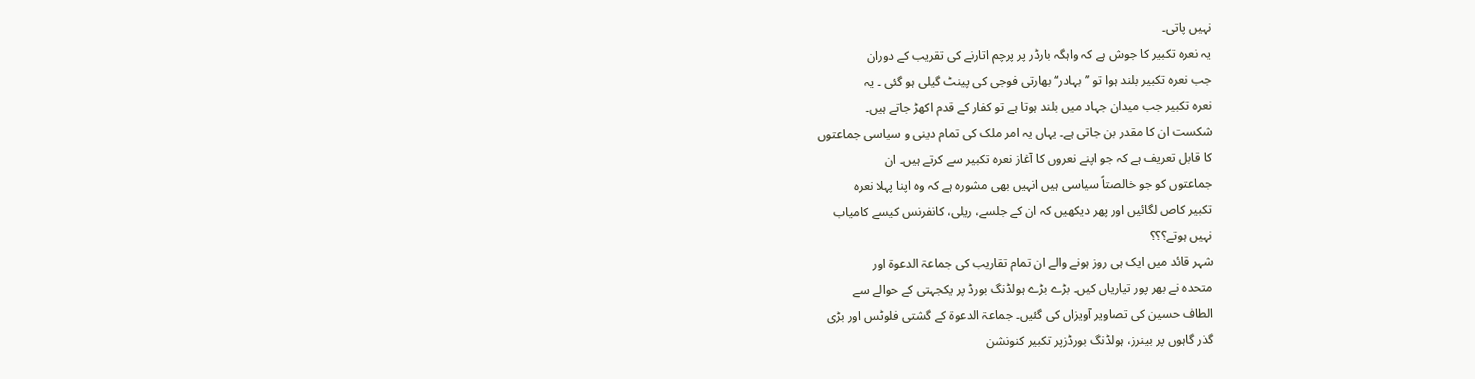نہیں پاتی۔
یہ نعرہ تکبیر کا جوش ہے کہ واہگہ بارڈر پر پرچم اتارنے کی تقریب کے دوران
جب نعرہ تکبیر بلند ہوا تو ’’بہادر‘‘ بھارتی فوجی کی پینٹ گیلی ہو گئی ۔ یہ
نعرہ تکبیر جب میدان جہاد میں بلند ہوتا ہے تو کفار کے قدم اکھڑ جاتے ہیں۔
شکست ان کا مقدر بن جاتی ہے۔ یہاں یہ امر ملک کی تمام دینی و سیاسی جماعتوں
کا قابل تعریف ہے کہ جو اپنے نعروں کا آغاز نعرہ تکبیر سے کرتے ہیں۔ ان
جماعتوں کو جو خالصتاً سیاسی ہیں انہیں بھی مشورہ ہے کہ وہ اپنا پہلا نعرہ
تکبیر کاص لگائیں اور پھر دیکھیں کہ ان کے جلسے، ریلی، کانفرنس کیسے کامیاب
نہیں ہوتے؟؟؟
شہر قائد میں ایک ہی روز ہونے والے ان تمام تقاریب کی جماعۃ الدعوۃ اور
متحدہ نے بھر پور تیاریاں کیں۔ بڑے بڑے ہولڈنگ بورڈ پر یکجہتی کے حوالے سے
الطاف حسین کی تصاویر آویزاں کی گئیں۔ جماعۃ الدعوۃ کے گشتی فلوٹس اور بڑی
گذر گاہوں پر بینرز، ہولڈنگ بورڈزپر تکبیر کنونشن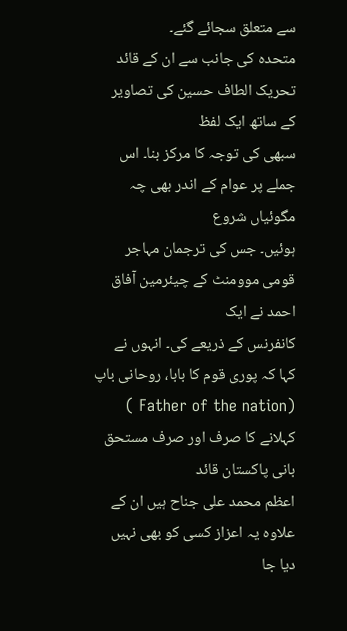سے متعلق سجائے گئے۔
متحدہ کی جانب سے ان کے قائد تحریک الطاف حسین کی تصاویر کے ساتھ ایک لفظ
سبھی کی توجہ کا مرکز بنا۔ اس جملے پر عوام کے اندر بھی چہ مگوئیاں شروع
ہوئیں۔ جس کی ترجمان مہاجر قومی موومنٹ کے چیئرمین آفاق احمد نے ایک
کانفرنس کے ذریعے کی۔ انہوں نے کہا کہ پوری قوم کا بابا، روحانی باپ
(Father of the nation ) کہلانے کا صرف اور صرف مستحق بانی پاکستان قائد
اعظم محمد علی جناح ہیں ان کے علاوہ یہ اعزاز کسی کو بھی نہیں دیا جا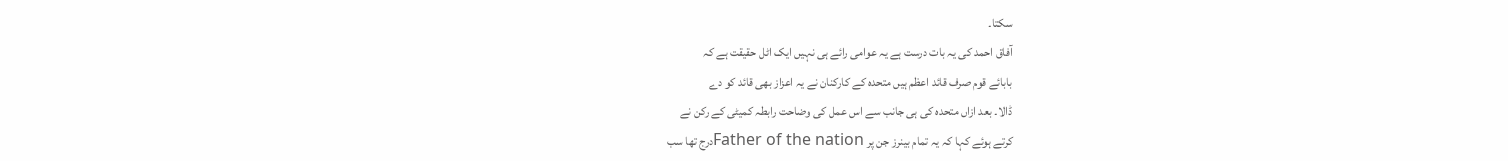سکتا۔
آفاق احمد کی یہ بات درست ہے یہ عوامی رائے ہی نہیں ایک اٹل حقیقت ہے کہ
بابائے قوم صرف قائد اعظم ہیں متحدہ کے کارکنان نے یہ اعزاز بھی قائد کو دے
ڈالا۔ بعد ازاں متحدہ کی ہی جانب سے اس عمل کی وضاحت رابطہ کمیٹی کے رکن نے
کرتے ہوئے کہا کہ یہ تمام بینرز جن پر Father of the nationدرج تھا سب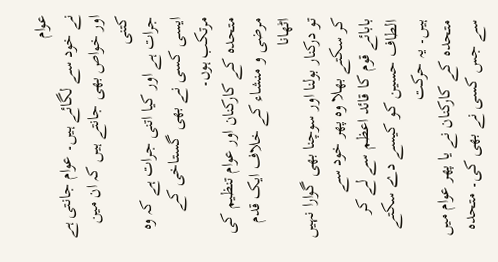عوام
نے خود سے لگائے ہیں۔ عوام جانتی ہے اور خواص بھی جانتے ہیں کہ ان مین کتنی
جرات ہے اور کیا اتنی جرات ہے کہ وہ ایسی کسی نے بھی گستاخی کے مرتکب ہوں۔
متحدہ کے کارکنان اور عوام تنظیم کی مرضی و منشاء کے خلاف ایک قدم اٹھانا
تو درکنار بولنا اور سوچنا بھی گوارا نہیں کر سکتے بھلا وہ پھر خود سے
بابائے قوم کا قائد اعظم سے لے کر الطاف حسین کو کیسے دے سکتے ہیں۔ یہ حرکت
متحدہ کے کارکنان نے یا پھر عوام میں سے جس کسی نے بھی کی۔ متحدہ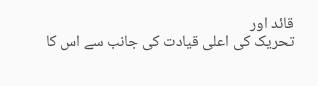قائد اور
تحریک کی اعلی قیادت کی جانب سے اس کا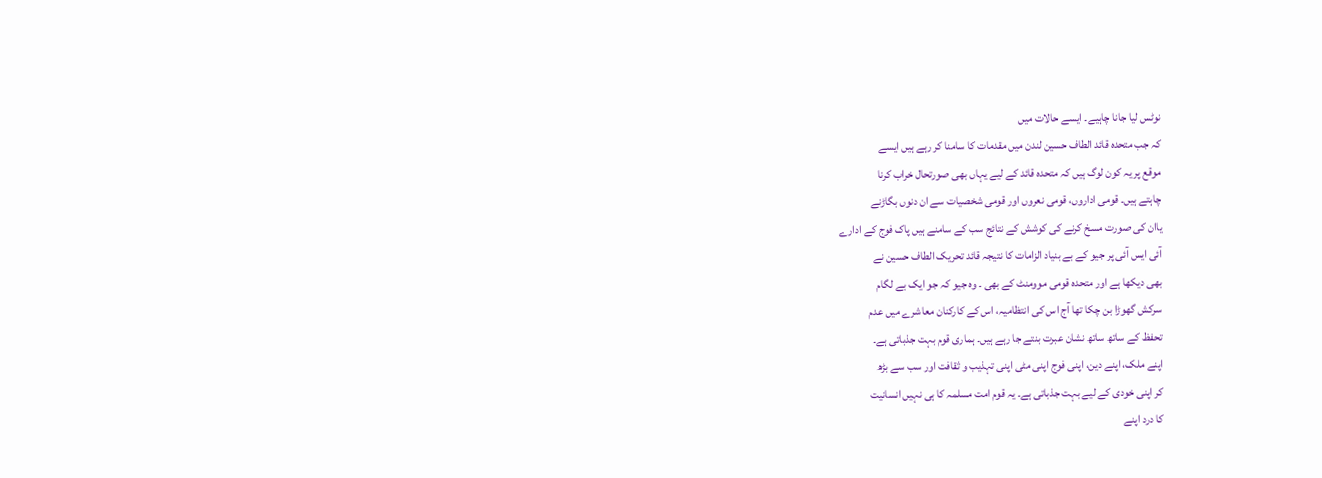نوٹس لیا جانا چاہیے۔ ایسے حالات میں
کہ جب متحدہ قائد الطاف حسین لندن میں مقدمات کا سامنا کر رہے ہیں ایسے
موقع پر یہ کون لوگ ہیں کہ متحدہ قائد کے لیے یہاں بھی صورتحال خراب کرنا
چاہتے ہیں۔ قومی اداروں، قومی نعروں اور قومی شخصیات سے ان دنوں بگاڑنے
یاان کی صورت مسخ کرنے کی کوشش کے نتائج سب کے سامنے ہیں پاک فوج کے ادارے
آئی ایس آئی پر جیو کے بے بنیاد الزامات کا نتیجہ قائد تحریک الطاف حسین نے
بھی دیکھا ہے اور متحدہ قومی موومنٹ کے بھی ۔ وہ جیو کہ جو ایک بے لگام
سرکش گھوڑا بن چکا تھا آج اس کی انتظامیہ، اس کے کارکنان معاشرے میں عدم
تحفظ کے ساتھ ساتھ نشان عبرت بنتے جا رہے ہیں۔ ہماری قوم بہت جذباتی ہے۔
اپنے ملک، اپنے دین، اپنی فوج اپنی مٹی اپنی تہذیب و ثقافت اور سب سے بڑھ
کر اپنی خودی کے لیے بہت جذباتی ہے۔ یہ قوم امت مسلمہ کا ہی نہیں انسانیت
کا درد اپنے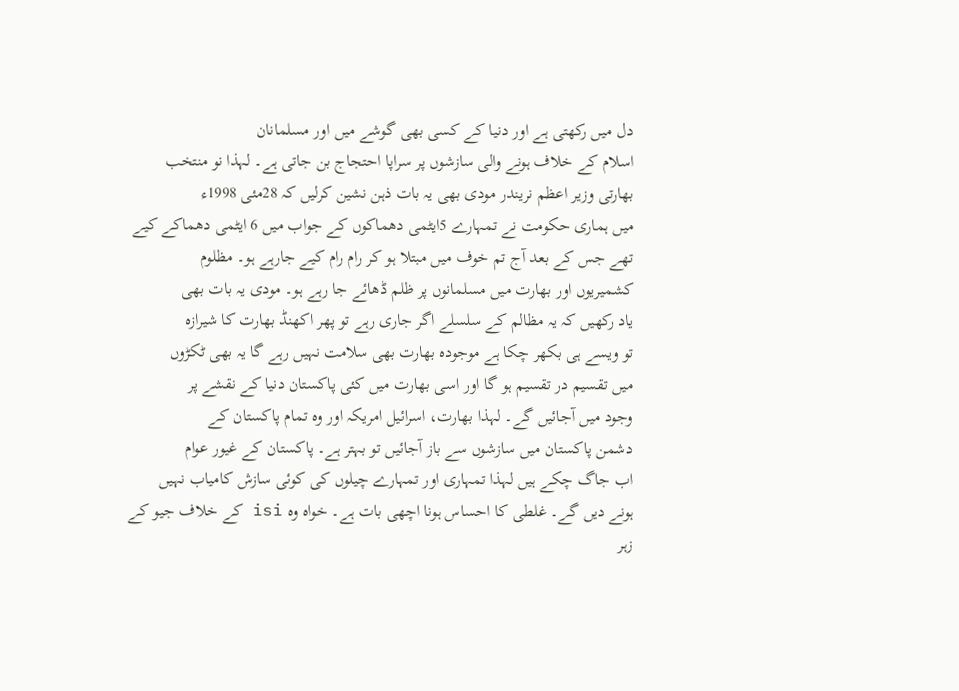دل میں رکھتی ہے اور دنیا کے کسی بھی گوشے میں اور مسلمانان
اسلام کے خلاف ہونے والی سازشوں پر سراپا احتجاج بن جاتی ہے۔ لہذا نو منتخب
بھارتی وزیر اعظم نریندر مودی بھی یہ بات ذہن نشین کرلیں کہ 28مئی 1998ء
میں ہماری حکومت نے تمہارے 5ایٹمی دھماکوں کے جواب میں 6 ایٹمی دھماکے کیے
تھے جس کے بعد آج تم خوف میں مبتلا ہو کر رام رام کیے جارہے ہو۔ مظلوم
کشمیریوں اور بھارت میں مسلمانوں پر ظلم ڈھائے جا رہے ہو۔ مودی یہ بات بھی
یاد رکھیں کہ یہ مظالم کے سلسلے اگر جاری رہے تو پھر اکھنڈ بھارت کا شیرازہ
تو ویسے ہی بکھر چکا ہے موجودہ بھارت بھی سلامت نہیں رہے گا یہ بھی ٹکڑوں
میں تقسیم در تقسیم ہو گا اور اسی بھارت میں کئی پاکستان دنیا کے نقشے پر
وجود میں آجائیں گے۔ لہذا بھارت، اسرائیل امریکہ اور وہ تمام پاکستان کے
دشمن پاکستان میں سازشوں سے باز آجائیں تو بہتر ہے۔ پاکستان کے غیور عوام
اب جاگ چکے ہیں لہذا تمہاری اور تمہارے چیلوں کی کوئی سازش کامیاب نہیں
ہونے دیں گے۔ غلطی کا احساس ہونا اچھی بات ہے۔ خواہ وہ isi کے خلاف جیو کے
زہر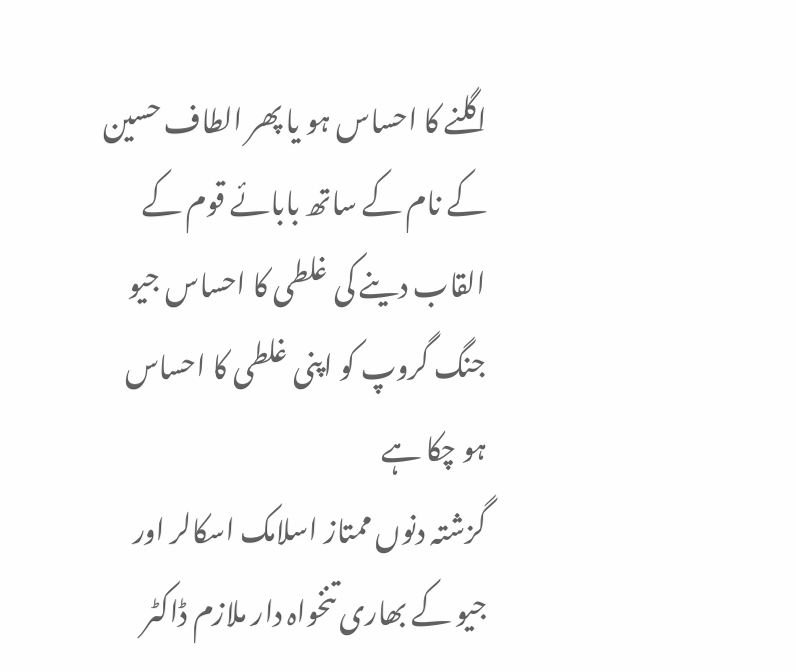اگلنے کا احساس ہو یا پھر الطاف حسین کے نام کے ساتھ بابائے قوم کے
القاب دینے کی غلطی کا احساس جیو جنگ گروپ کو اپنی غلطی کا احساس ہو چکا ہے
گزشتہ دنوں ممتاز اسلامک اسکالر اور جیو کے بھاری تنخواہ دار ملازم ڈاکٹر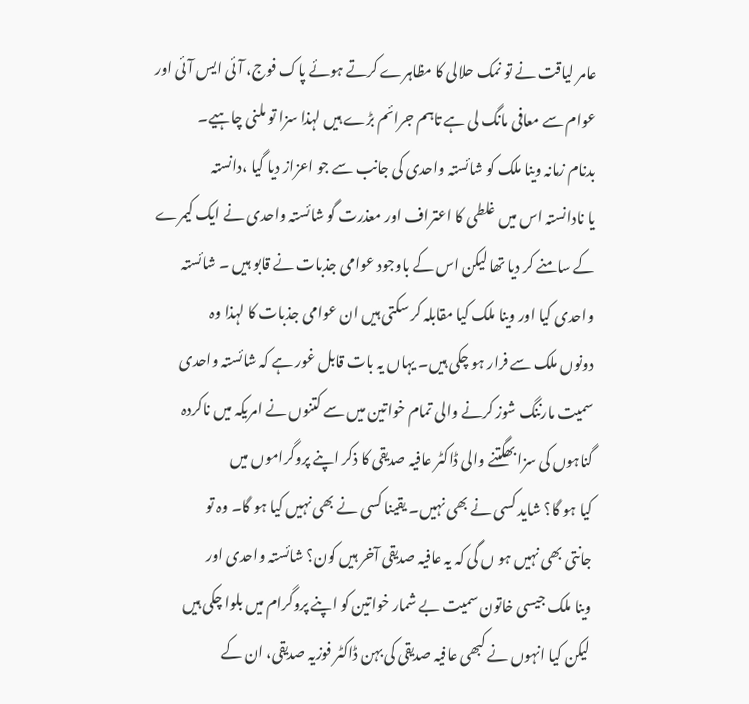عامر لیاقت نے تو نمک حلالی کا مظاہرے کرتے ہوئے پاک فوج، آئی ایس آئی اور
عوام سے معافی مانگ لی ہے تاہم جرائم بڑے ہیں لہذا سزا تو ملنی چاہیے۔
بدنام زمانہ وینا ملک کو شائستہ واحدی کی جانب سے جو اعزاز دیا گیا ،دانستہ
یا نادانستہ اس میں غلطی کا اعتراف اور معذرت گو شائستہ واحدی نے ایک کیمرے
کے سامنے کر دیا تھا لیکن اس کے باوجود عوامی جذبات نے قابو ہیں ۔ شائستہ
واحدی کیا اور وینا ملک کیا مقابلہ کر سکتی ہیں ان عوامی جذبات کا لہذا وہ
دونوں ملک سے فرار ہو چکی ہیں۔ یہاں یہ بات قابل غور ہے کہ شائستہ واحدی
سمیت مارننگ شوز کرنے والی تمام خواتین میں سے کتنوں نے امریکہ میں ناکردہ
گناہوں کی سزا بھگتنے والی ڈاکٹر عافیہ صدیقی کا ذکر اپنے پروگراموں میں
کیا ہو گا؟ شاید کسی نے بھی نہیں۔ یقینا کسی نے بھی نہیں کیا ہو گا۔ وہ تو
جانتی بھی نہیں ہو ں گی کہ یہ عافیہ صدیقی آخر ہیں کون؟ شائستہ واحدی اور
وینا ملک جیسی خاتون سمیت بے شمار خواتین کو اپنے پروگرام میں بلوا چکی ہیں
لیکن کیا انہوں نے کبھی عافیہ صدیقی کی بہن ڈاکٹر فوزیہ صدیقی، ان کے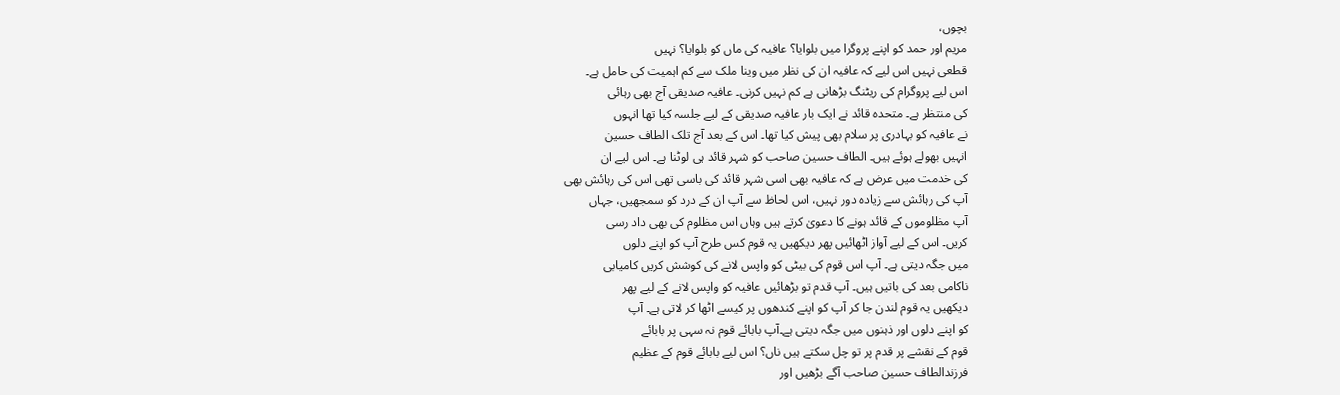بچوں،
مریم اور حمد کو اپنے پروگرا میں بلوایا؟ عافیہ کی ماں کو بلوایا؟ نہیں
قطعی نہیں اس لیے کہ عافیہ ان کی نظر میں وینا ملک سے کم اہمیت کی حامل ہے۔
اس لیے پروگرام کی ریٹنگ بڑھانی ہے کم نہیں کرنی۔ عافیہ صدیقی آج بھی رہائی
کی منتظر ہے۔ متحدہ قائد نے ایک بار عافیہ صدیقی کے لیے جلسہ کیا تھا انہوں
نے عافیہ کو بہادری پر سلام بھی پیش کیا تھا۔ اس کے بعد آج تلک الطاف حسین
انہیں بھولے ہوئے ہیں۔ الطاف حسین صاحب کو شہر قائد ہی لوٹنا ہے۔ اس لیے ان
کی خدمت میں عرض ہے کہ عافیہ بھی اسی شہر قائد کی باسی تھی اس کی رہائش بھی
آپ کی رہائش سے زیادہ دور نہیں، اس لحاظ سے آپ ان کے درد کو سمجھیں، جہاں
آپ مظلوموں کے قائد ہونے کا دعویٰ کرتے ہیں وہاں اس مظلوم کی بھی داد رسی
کریں۔ اس کے لیے آواز اٹھائیں پھر دیکھیں یہ قوم کس طرح آپ کو اپنے دلوں
میں جگہ دیتی ہے۔ آپ اس قوم کی بیٹی کو واپس لانے کی کوشش کریں کامیابی
ناکامی بعد کی باتیں ہیں۔ آپ قدم تو بڑھائیں عافیہ کو واپس لانے کے لیے پھر
دیکھیں یہ قوم لندن جا کر آپ کو اپنے کندھوں پر کیسے اٹھا کر لاتی ہے۔ آپ
کو اپنے دلوں اور ذہنوں میں جگہ دیتی ہے۔آپ بابائے قوم نہ سہی پر بابائے
قوم کے نقشے پر قدم پر تو چل سکتے ہیں ناں؟ اس لیے بابائے قوم کے عظیم
فرزندالطاف حسین صاحب آگے بڑھیں اور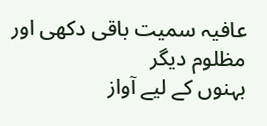عافیہ سمیت باقی دکھی اور مظلوم دیگر
بہنوں کے لیے آواز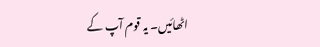اٹھائیں۔ یہ قوم آپ کے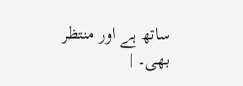ساتھ ہے اور منتظر بھی۔ |